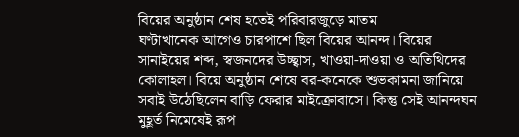বিয়ের অনুষ্ঠান শেষ হতেই পরিবারজুড়ে মাতম
ঘণ্টাখানেক আগেও চারপাশে ছিল বিয়ের আনন্দ। বিয়ের সানাইয়ের শব্দ, স্বজনদের উচ্ছ্বাস, খাওয়া-দাওয়া ও অতিথিদের কোলাহল। বিয়ে অনুষ্ঠান শেষে বর-কনেকে শুভকামনা জানিয়ে সবাই উঠেছিলেন বাড়ি ফেরার মাইক্রোবাসে। কিন্তু সেই আনন্দঘন মুহূর্ত নিমেষেই রূপ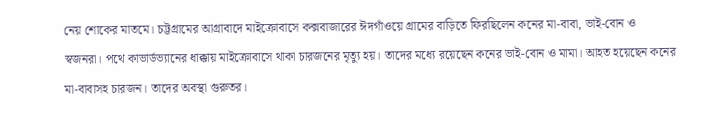নেয় শোকের মাতমে। চট্টগ্রামের আগ্রাবাদে মাইক্রোবাসে কক্সবাজারের ঈদগাঁওয়ে গ্রামের বাড়িতে ফিরছিলেন কনের মা-বাবা, ভাই-বোন ও স্বজনরা। পথে কাভার্ডভ্যানের ধাক্কায় মাইক্রোবাসে থাকা চারজনের মৃত্যু হয়। তাদের মধ্যে রয়েছেন কনের ভাই-বোন ও মামা। আহত হয়েছেন কনের মা-বাবাসহ চারজন। তাদের অবস্থা গুরুতর।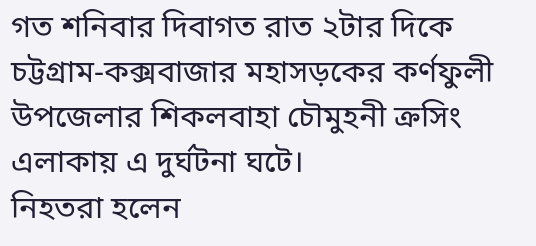গত শনিবার দিবাগত রাত ২টার দিকে চট্টগ্রাম-কক্সবাজার মহাসড়কের কর্ণফুলী উপজেলার শিকলবাহা চৌমুহনী ক্রসিং এলাকায় এ দুর্ঘটনা ঘটে।
নিহতরা হলেন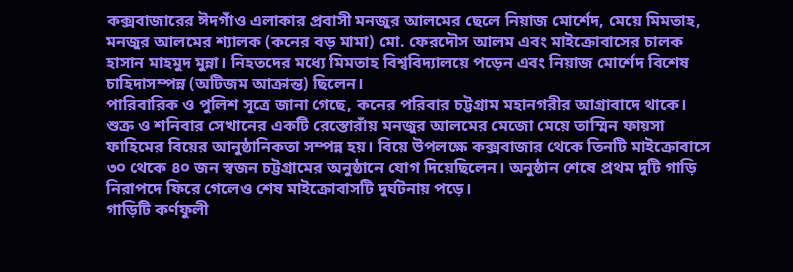কক্সবাজারের ঈদগাঁও এলাকার প্রবাসী মনজুর আলমের ছেলে নিয়াজ মোর্শেদ, মেয়ে মিমতাহ, মনজুর আলমের শ্যালক (কনের বড় মামা) মো. ফেরদৌস আলম এবং মাইক্রোবাসের চালক হাসান মাহমুদ মুন্না। নিহতদের মধ্যে মিমতাহ বিশ্ববিদ্যালয়ে পড়েন এবং নিয়াজ মোর্শেদ বিশেষ চাহিদাসম্পন্ন (অটিজম আক্রান্ত) ছিলেন।
পারিবারিক ও পুলিশ সূত্রে জানা গেছে, কনের পরিবার চট্টগ্রাম মহানগরীর আগ্রাবাদে থাকে। শুক্র ও শনিবার সেখানের একটি রেস্তোরাঁয় মনজুর আলমের মেজো মেয়ে তাম্মিন ফায়সা ফাহিমের বিয়ের আনুষ্ঠানিকতা সম্পন্ন হয়। বিয়ে উপলক্ষে কক্সবাজার থেকে তিনটি মাইক্রোবাসে ৩০ থেকে ৪০ জন স্বজন চট্টগ্রামের অনুষ্ঠানে যোগ দিয়েছিলেন। অনুষ্ঠান শেষে প্রথম দুটি গাড়ি নিরাপদে ফিরে গেলেও শেষ মাইক্রোবাসটি দুর্ঘটনায় পড়ে।
গাড়িটি কর্ণফুলী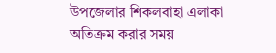উপজেলার শিকলবাহা এলাকা অতিক্রম করার সময়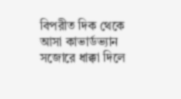বিপরীত দিক থেকে আসা কাভার্ডভ্যান সজোরে ধাক্কা দিলে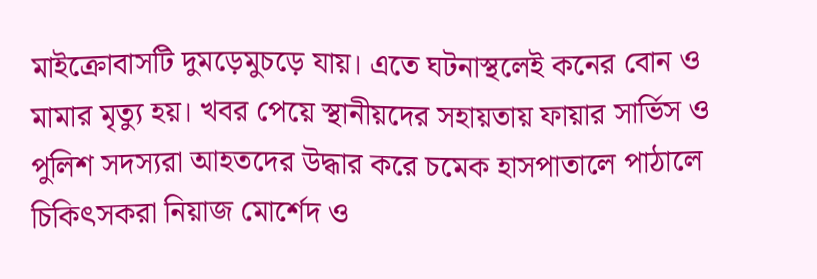মাইক্রোবাসটি দুমড়েমুচড়ে যায়। এতে ঘটনাস্থলেই কনের বোন ও মামার মৃত্যু হয়। খবর পেয়ে স্থানীয়দের সহায়তায় ফায়ার সার্ভিস ও পুলিশ সদস্যরা আহতদের উদ্ধার করে চমেক হাসপাতালে পাঠালে চিকিৎসকরা নিয়াজ মোর্শেদ ও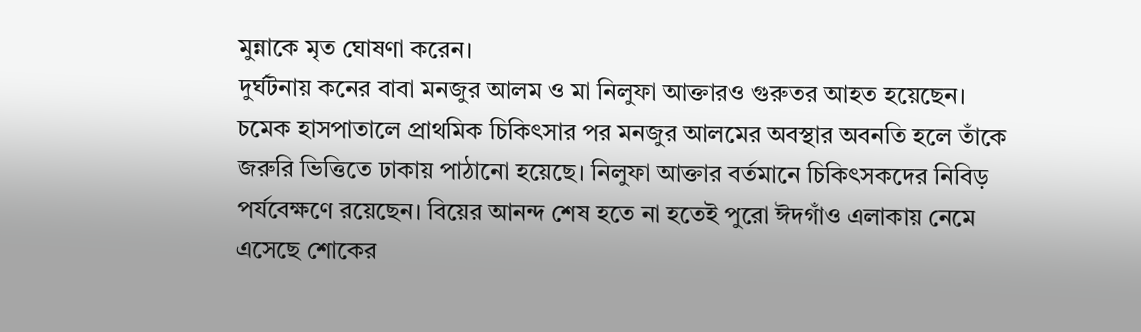মুন্নাকে মৃত ঘোষণা করেন।
দুর্ঘটনায় কনের বাবা মনজুর আলম ও মা নিলুফা আক্তারও গুরুতর আহত হয়েছেন। চমেক হাসপাতালে প্রাথমিক চিকিৎসার পর মনজুর আলমের অবস্থার অবনতি হলে তাঁকে জরুরি ভিত্তিতে ঢাকায় পাঠানো হয়েছে। নিলুফা আক্তার বর্তমানে চিকিৎসকদের নিবিড় পর্যবেক্ষণে রয়েছেন। বিয়ের আনন্দ শেষ হতে না হতেই পুরো ঈদগাঁও এলাকায় নেমে এসেছে শোকের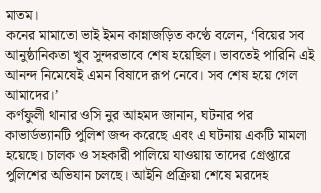মাতম।
কনের মামাতো ভাই ইমন কান্নাজড়িত কণ্ঠে বলেন, ‘বিয়ের সব আনুষ্ঠানিকতা খুব সুন্দরভাবে শেষ হয়েছিল। ভাবতেই পারিনি এই আনন্দ নিমেষেই এমন বিষাদে রূপ নেবে। সব শেষ হয়ে গেল আমাদের।’
কর্ণফুলী থানার ওসি নুর আহমদ জানান, ঘটনার পর কাভার্ডভ্যানটি পুলিশ জব্দ করেছে এবং এ ঘটনায় একটি মামলা হয়েছে। চালক ও সহকারী পালিয়ে যাওয়ায় তাদের গ্রেপ্তারে পুলিশের অভিযান চলছে। আইনি প্রক্রিয়া শেষে মরদেহ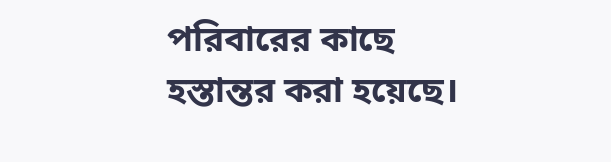পরিবারের কাছে হস্তান্তর করা হয়েছে।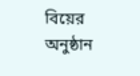বিয়ের অনুষ্ঠান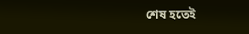শেষ হতেই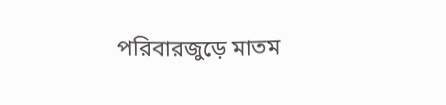পরিবারজুড়ে মাতম